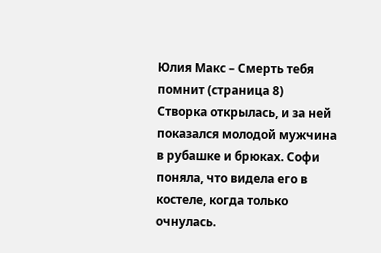Юлия Макс – Смерть тебя помнит (страница 8)
Створка открылась, и за ней показался молодой мужчина в рубашке и брюках. Софи поняла, что видела его в костеле, когда только очнулась.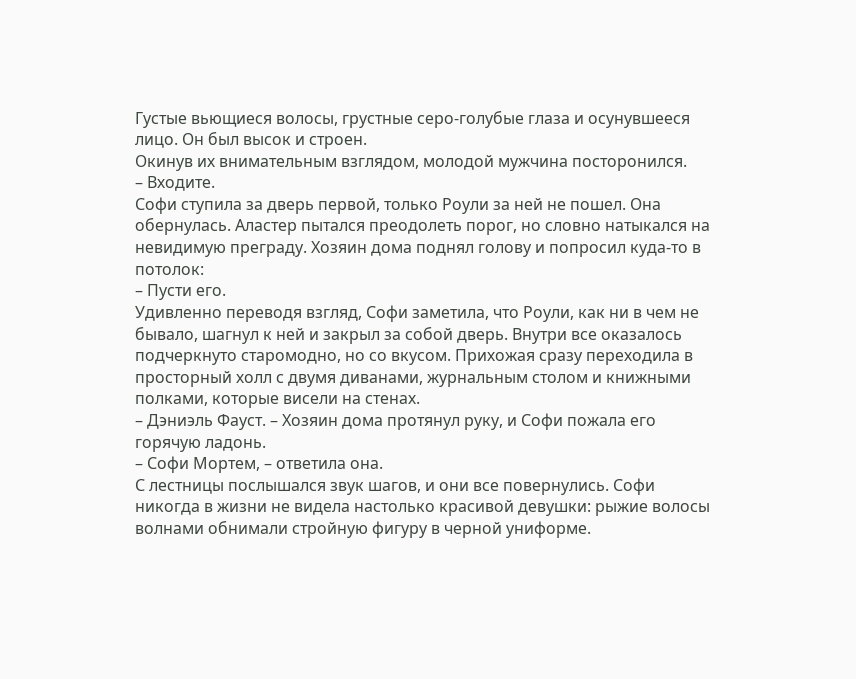Густые вьющиеся волосы, грустные серо-голубые глаза и осунувшееся лицо. Он был высок и строен.
Окинув их внимательным взглядом, молодой мужчина посторонился.
– Входите.
Софи ступила за дверь первой, только Роули за ней не пошел. Она обернулась. Аластер пытался преодолеть порог, но словно натыкался на невидимую преграду. Хозяин дома поднял голову и попросил куда-то в потолок:
– Пусти его.
Удивленно переводя взгляд, Софи заметила, что Роули, как ни в чем не бывало, шагнул к ней и закрыл за собой дверь. Внутри все оказалось подчеркнуто старомодно, но со вкусом. Прихожая сразу переходила в просторный холл с двумя диванами, журнальным столом и книжными полками, которые висели на стенах.
– Дэниэль Фауст. – Хозяин дома протянул руку, и Софи пожала его горячую ладонь.
– Софи Мортем, – ответила она.
С лестницы послышался звук шагов, и они все повернулись. Софи никогда в жизни не видела настолько красивой девушки: рыжие волосы волнами обнимали стройную фигуру в черной униформе.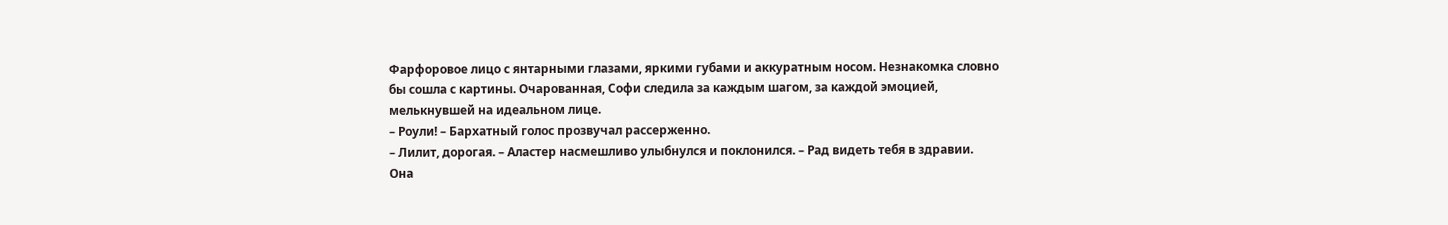Фарфоровое лицо с янтарными глазами, яркими губами и аккуратным носом. Незнакомка словно бы сошла с картины. Очарованная, Софи следила за каждым шагом, за каждой эмоцией, мелькнувшей на идеальном лице.
– Роули! – Бархатный голос прозвучал рассерженно.
– Лилит, дорогая. – Аластер насмешливо улыбнулся и поклонился. – Рад видеть тебя в здравии.
Она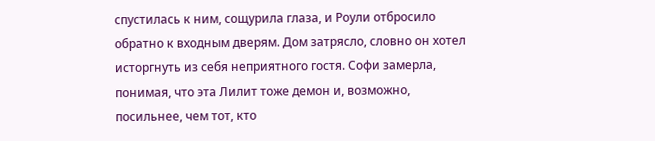спустилась к ним, сощурила глаза, и Роули отбросило обратно к входным дверям. Дом затрясло, словно он хотел исторгнуть из себя неприятного гостя. Софи замерла, понимая, что эта Лилит тоже демон и, возможно, посильнее, чем тот, кто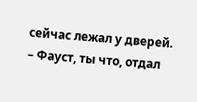сейчас лежал у дверей.
– Фауст, ты что, отдал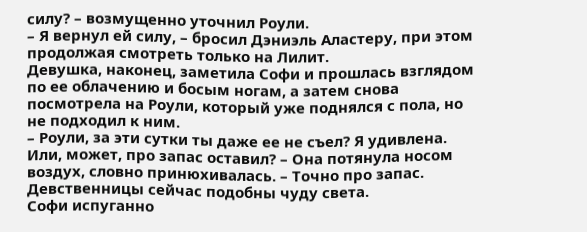силу? – возмущенно уточнил Роули.
– Я вернул ей силу, – бросил Дэниэль Аластеру, при этом продолжая смотреть только на Лилит.
Девушка, наконец, заметила Софи и прошлась взглядом по ее облачению и босым ногам, а затем снова посмотрела на Роули, который уже поднялся с пола, но не подходил к ним.
– Роули, за эти сутки ты даже ее не съел? Я удивлена. Или, может, про запас оставил? – Она потянула носом воздух, словно принюхивалась. – Точно про запас. Девственницы сейчас подобны чуду света.
Софи испуганно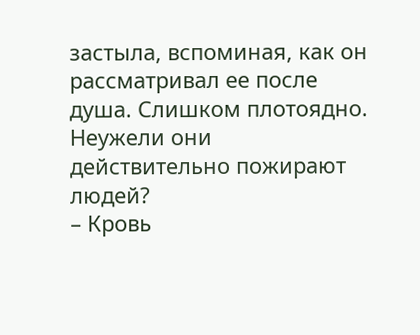застыла, вспоминая, как он рассматривал ее после душа. Слишком плотоядно. Неужели они действительно пожирают людей?
– Кровь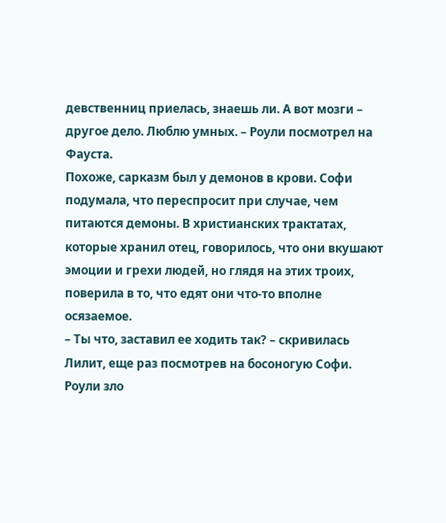девственниц приелась, знаешь ли. А вот мозги – другое дело. Люблю умных. – Роули посмотрел на Фауста.
Похоже, сарказм был у демонов в крови. Софи подумала, что переспросит при случае, чем питаются демоны. В христианских трактатах, которые хранил отец, говорилось, что они вкушают эмоции и грехи людей, но глядя на этих троих, поверила в то, что едят они что-то вполне осязаемое.
– Ты что, заставил ее ходить так? – скривилась Лилит, еще раз посмотрев на босоногую Софи.
Роули зло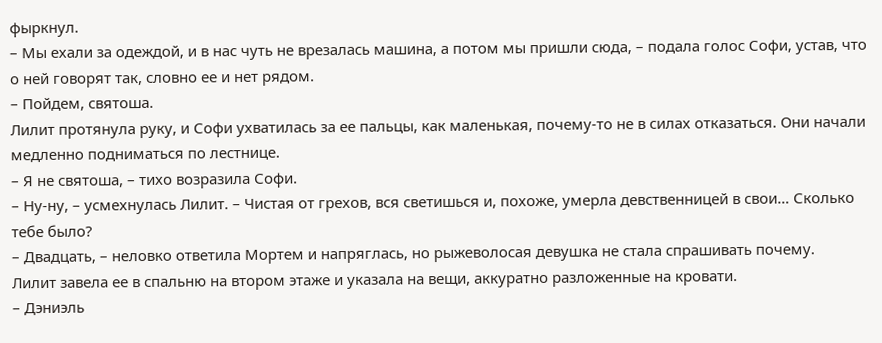фыркнул.
– Мы ехали за одеждой, и в нас чуть не врезалась машина, а потом мы пришли сюда, – подала голос Софи, устав, что о ней говорят так, словно ее и нет рядом.
– Пойдем, святоша.
Лилит протянула руку, и Софи ухватилась за ее пальцы, как маленькая, почему-то не в силах отказаться. Они начали медленно подниматься по лестнице.
– Я не святоша, – тихо возразила Софи.
– Ну-ну, – усмехнулась Лилит. – Чистая от грехов, вся светишься и, похоже, умерла девственницей в свои… Сколько тебе было?
– Двадцать, – неловко ответила Мортем и напряглась, но рыжеволосая девушка не стала спрашивать почему.
Лилит завела ее в спальню на втором этаже и указала на вещи, аккуратно разложенные на кровати.
– Дэниэль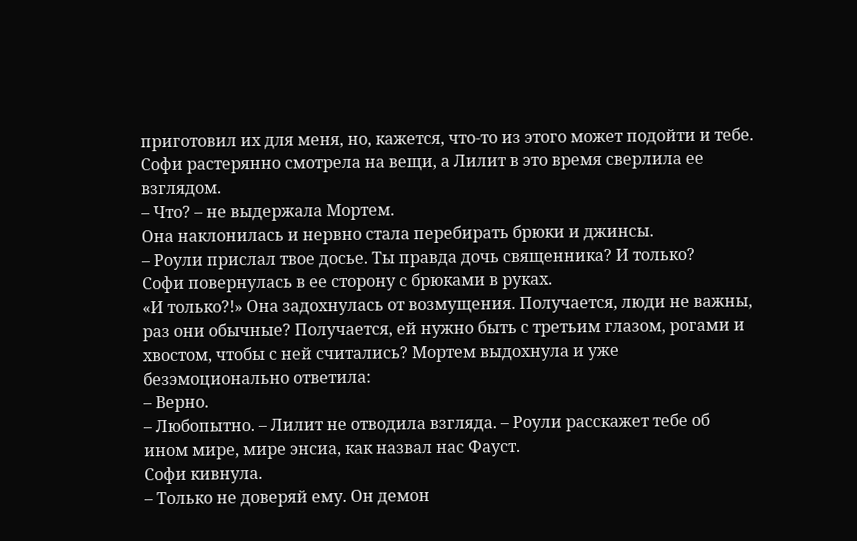приготовил их для меня, но, кажется, что-то из этого может подойти и тебе.
Софи растерянно смотрела на вещи, а Лилит в это время сверлила ее взглядом.
– Что? – не выдержала Мортем.
Она наклонилась и нервно стала перебирать брюки и джинсы.
– Роули прислал твое досье. Ты правда дочь священника? И только?
Софи повернулась в ее сторону с брюками в руках.
«И только?!» Она задохнулась от возмущения. Получается, люди не важны, раз они обычные? Получается, ей нужно быть с третьим глазом, рогами и хвостом, чтобы с ней считались? Мортем выдохнула и уже безэмоционально ответила:
– Верно.
– Любопытно. – Лилит не отводила взгляда. – Роули расскажет тебе об ином мире, мире энсиа, как назвал нас Фауст.
Софи кивнула.
– Только не доверяй ему. Он демон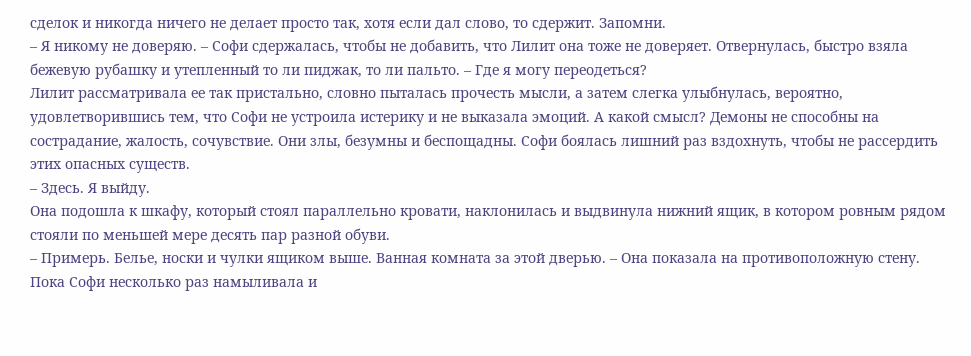сделок и никогда ничего не делает просто так, хотя если дал слово, то сдержит. Запомни.
– Я никому не доверяю. – Софи сдержалась, чтобы не добавить, что Лилит она тоже не доверяет. Отвернулась, быстро взяла бежевую рубашку и утепленный то ли пиджак, то ли пальто. – Где я могу переодеться?
Лилит рассматривала ее так пристально, словно пыталась прочесть мысли, а затем слегка улыбнулась, вероятно, удовлетворившись тем, что Софи не устроила истерику и не выказала эмоций. А какой смысл? Демоны не способны на сострадание, жалость, сочувствие. Они злы, безумны и беспощадны. Софи боялась лишний раз вздохнуть, чтобы не рассердить этих опасных существ.
– Здесь. Я выйду.
Она подошла к шкафу, который стоял параллельно кровати, наклонилась и выдвинула нижний ящик, в котором ровным рядом стояли по меньшей мере десять пар разной обуви.
– Примерь. Белье, носки и чулки ящиком выше. Ванная комната за этой дверью. – Она показала на противоположную стену.
Пока Софи несколько раз намыливала и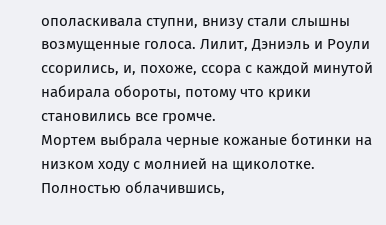ополаскивала ступни, внизу стали слышны возмущенные голоса. Лилит, Дэниэль и Роули ссорились, и, похоже, ссора с каждой минутой набирала обороты, потому что крики становились все громче.
Мортем выбрала черные кожаные ботинки на низком ходу с молнией на щиколотке. Полностью облачившись,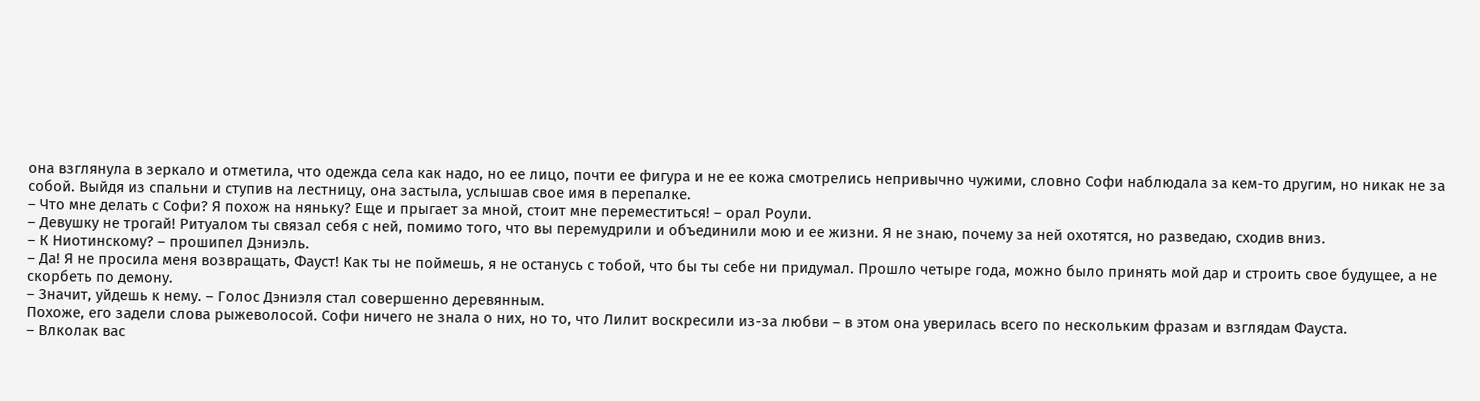она взглянула в зеркало и отметила, что одежда села как надо, но ее лицо, почти ее фигура и не ее кожа смотрелись непривычно чужими, словно Софи наблюдала за кем-то другим, но никак не за собой. Выйдя из спальни и ступив на лестницу, она застыла, услышав свое имя в перепалке.
– Что мне делать с Софи? Я похож на няньку? Еще и прыгает за мной, стоит мне переместиться! – орал Роули.
– Девушку не трогай! Ритуалом ты связал себя с ней, помимо того, что вы перемудрили и объединили мою и ее жизни. Я не знаю, почему за ней охотятся, но разведаю, сходив вниз.
– К Ниотинскому? – прошипел Дэниэль.
– Да! Я не просила меня возвращать, Фауст! Как ты не поймешь, я не останусь с тобой, что бы ты себе ни придумал. Прошло четыре года, можно было принять мой дар и строить свое будущее, а не скорбеть по демону.
– Значит, уйдешь к нему. – Голос Дэниэля стал совершенно деревянным.
Похоже, его задели слова рыжеволосой. Софи ничего не знала о них, но то, что Лилит воскресили из-за любви – в этом она уверилась всего по нескольким фразам и взглядам Фауста.
– Влколак вас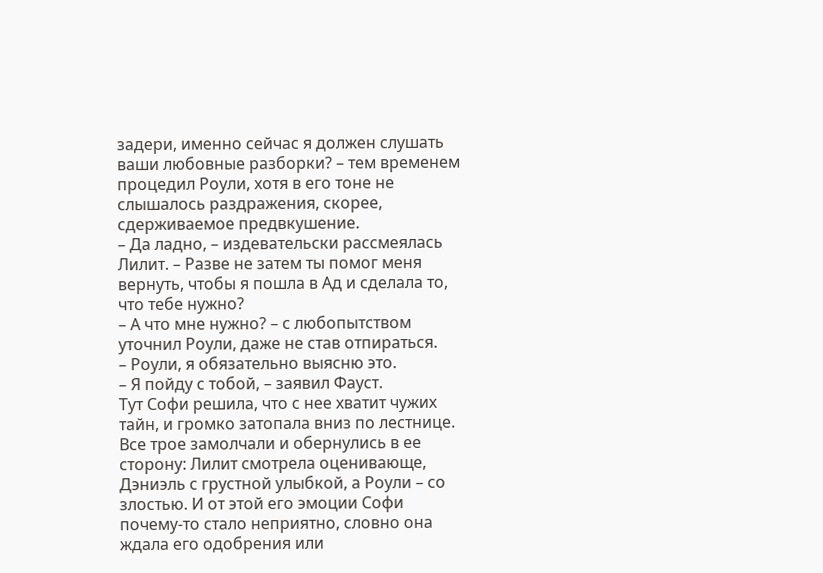задери, именно сейчас я должен слушать ваши любовные разборки? – тем временем процедил Роули, хотя в его тоне не слышалось раздражения, скорее, сдерживаемое предвкушение.
– Да ладно, – издевательски рассмеялась Лилит. – Разве не затем ты помог меня вернуть, чтобы я пошла в Ад и сделала то, что тебе нужно?
– А что мне нужно? – с любопытством уточнил Роули, даже не став отпираться.
– Роули, я обязательно выясню это.
– Я пойду с тобой, – заявил Фауст.
Тут Софи решила, что с нее хватит чужих тайн, и громко затопала вниз по лестнице.
Все трое замолчали и обернулись в ее сторону: Лилит смотрела оценивающе, Дэниэль с грустной улыбкой, а Роули – со злостью. И от этой его эмоции Софи почему-то стало неприятно, словно она ждала его одобрения или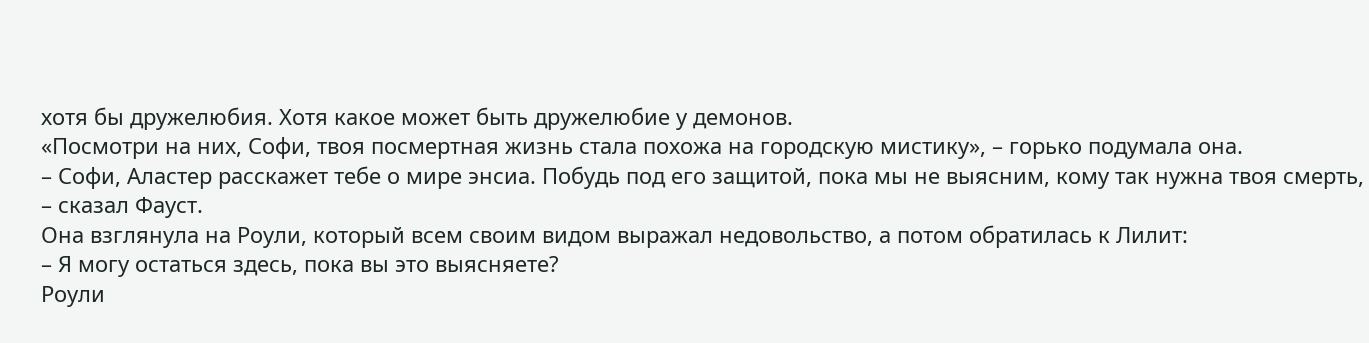хотя бы дружелюбия. Хотя какое может быть дружелюбие у демонов.
«Посмотри на них, Софи, твоя посмертная жизнь стала похожа на городскую мистику», – горько подумала она.
– Софи, Аластер расскажет тебе о мире энсиа. Побудь под его защитой, пока мы не выясним, кому так нужна твоя смерть, – сказал Фауст.
Она взглянула на Роули, который всем своим видом выражал недовольство, а потом обратилась к Лилит:
– Я могу остаться здесь, пока вы это выясняете?
Роули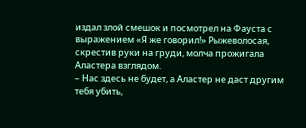издал злой смешок и посмотрел на Фауста с выражением «Я же говорил!» Рыжеволосая, скрестив руки на груди, молча прожигала Аластера взглядом.
– Нас здесь не будет, а Аластер не даст другим тебя убить,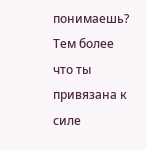понимаешь? Тем более что ты привязана к силе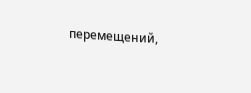перемещений,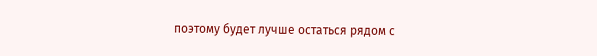поэтому будет лучше остаться рядом с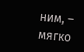ним, – мягко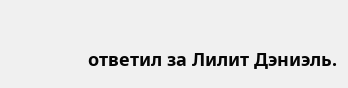ответил за Лилит Дэниэль.